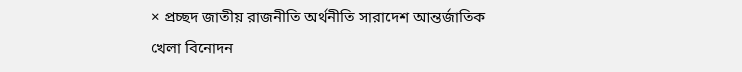× প্রচ্ছদ জাতীয় রাজনীতি অর্থনীতি সারাদেশ আন্তর্জাতিক খেলা বিনোদন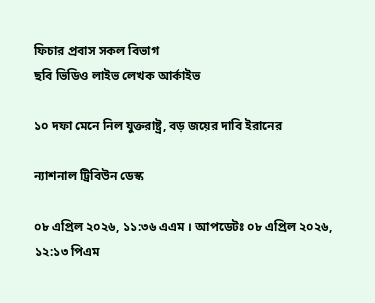ফিচার প্রবাস সকল বিভাগ
ছবি ভিডিও লাইভ লেখক আর্কাইভ

১০ দফা মেনে নিল যুক্তরাষ্ট্র, বড় জয়ের দাবি ইরানের

ন্যাশনাল ট্রিবিউন ডেস্ক

০৮ এপ্রিল ২০২৬, ১১:৩৬ এএম । আপডেটঃ ০৮ এপ্রিল ২০২৬, ১২:১৩ পিএম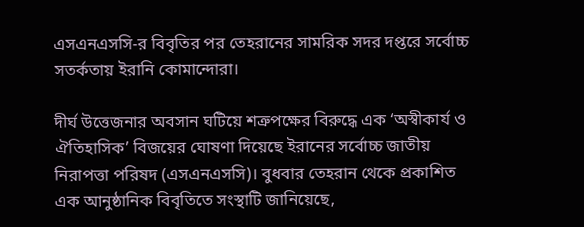এসএনএসসি-র বিবৃতির পর তেহরানের সামরিক সদর দপ্তরে সর্বোচ্চ সতর্কতায় ইরানি কোমান্দোরা।

দীর্ঘ উত্তেজনার অবসান ঘটিয়ে শত্রুপক্ষের বিরুদ্ধে এক ‘অস্বীকার্য ও ঐতিহাসিক’ বিজয়ের ঘোষণা দিয়েছে ইরানের সর্বোচ্চ জাতীয় নিরাপত্তা পরিষদ (এসএনএসসি)। বুধবার তেহরান থেকে প্রকাশিত এক আনুষ্ঠানিক বিবৃতিতে সংস্থাটি জানিয়েছে,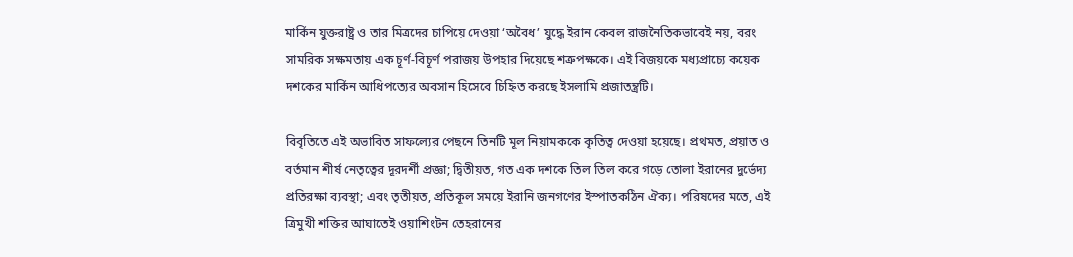মার্কিন যুক্তরাষ্ট্র ও তার মিত্রদের চাপিয়ে দেওয়া ‘অবৈধ’ যুদ্ধে ইরান কেবল রাজনৈতিকভাবেই নয়, বরং সামরিক সক্ষমতায় এক চূর্ণ-বিচূর্ণ পরাজয় উপহার দিয়েছে শত্রুপক্ষকে। এই বিজয়কে মধ্যপ্রাচ্যে কয়েক দশকের মার্কিন আধিপত্যের অবসান হিসেবে চিহ্নিত করছে ইসলামি প্রজাতন্ত্রটি।

বিবৃতিতে এই অভাবিত সাফল্যের পেছনে তিনটি মূল নিয়ামককে কৃতিত্ব দেওয়া হয়েছে। প্রথমত, প্রয়াত ও বর্তমান শীর্ষ নেতৃত্বের দূরদর্শী প্রজ্ঞা; দ্বিতীয়ত, গত এক দশকে তিল তিল করে গড়ে তোলা ইরানের দুর্ভেদ্য প্রতিরক্ষা ব্যবস্থা; এবং তৃতীয়ত, প্রতিকূল সময়ে ইরানি জনগণের ইস্পাতকঠিন ঐক্য। পরিষদের মতে, এই ত্রিমুখী শক্তির আঘাতেই ওয়াশিংটন তেহরানের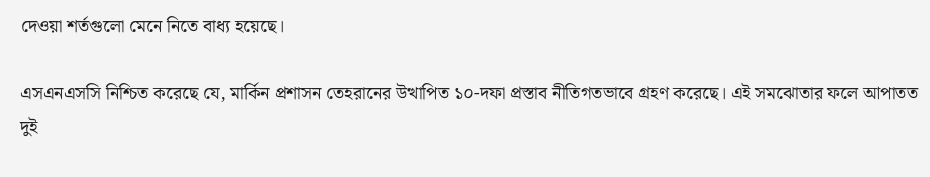দেওয়া শর্তগুলো মেনে নিতে বাধ্য হয়েছে।

এসএনএসসি নিশ্চিত করেছে যে, মার্কিন প্রশাসন তেহরানের উত্থাপিত ১০-দফা প্রস্তাব নীতিগতভাবে গ্রহণ করেছে। এই সমঝোতার ফলে আপাতত দুই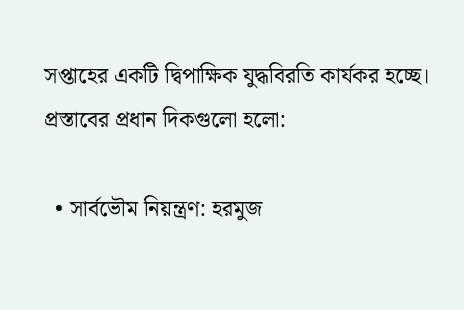সপ্তাহের একটি দ্বিপাক্ষিক যুদ্ধবিরতি কার্যকর হচ্ছে। প্রস্তাবের প্রধান দিকগুলো হলো:

  • সার্বভৌম নিয়ন্ত্রণ: হরমুজ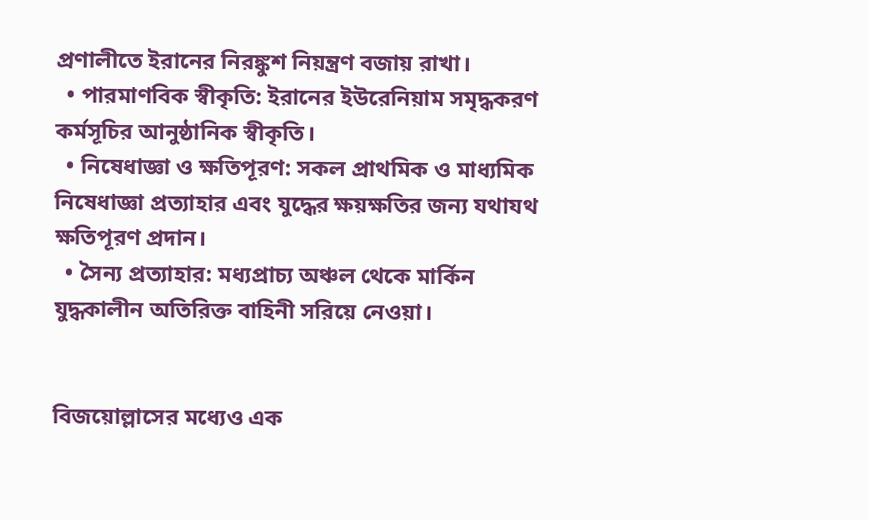প্রণালীতে ইরানের নিরঙ্কুশ নিয়ন্ত্রণ বজায় রাখা।
  • পারমাণবিক স্বীকৃতি: ইরানের ইউরেনিয়াম সমৃদ্ধকরণ কর্মসূচির আনুষ্ঠানিক স্বীকৃতি।
  • নিষেধাজ্ঞা ও ক্ষতিপূরণ: সকল প্রাথমিক ও মাধ্যমিক নিষেধাজ্ঞা প্রত্যাহার এবং যুদ্ধের ক্ষয়ক্ষতির জন্য যথাযথ ক্ষতিপূরণ প্রদান।
  • সৈন্য প্রত্যাহার: মধ্যপ্রাচ্য অঞ্চল থেকে মার্কিন যুদ্ধকালীন অতিরিক্ত বাহিনী সরিয়ে নেওয়া।


বিজয়োল্লাসের মধ্যেও এক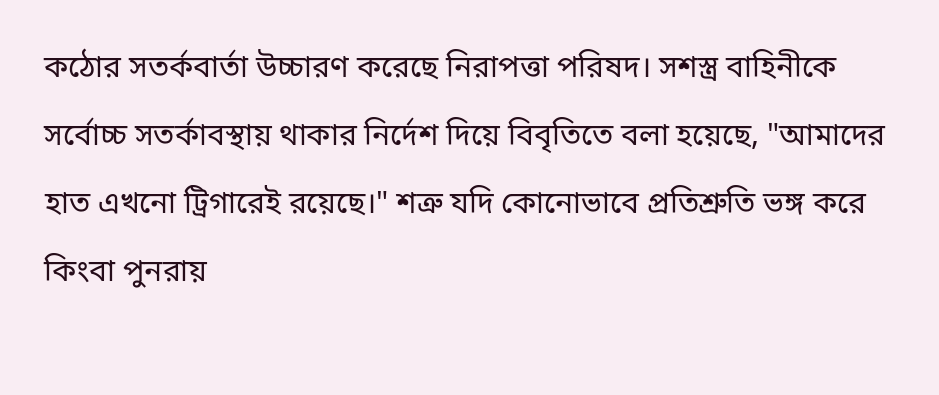কঠোর সতর্কবার্তা উচ্চারণ করেছে নিরাপত্তা পরিষদ। সশস্ত্র বাহিনীকে সর্বোচ্চ সতর্কাবস্থায় থাকার নির্দেশ দিয়ে বিবৃতিতে বলা হয়েছে, "আমাদের হাত এখনো ট্রিগারেই রয়েছে।" শত্রু যদি কোনোভাবে প্রতিশ্রুতি ভঙ্গ করে কিংবা পুনরায়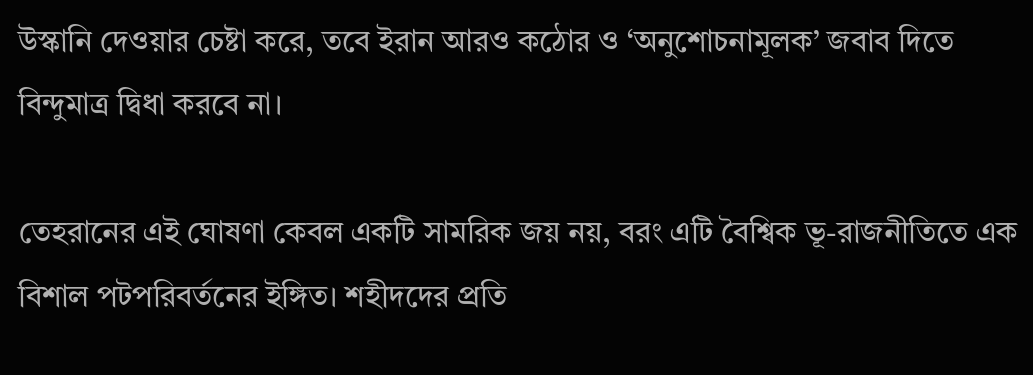উস্কানি দেওয়ার চেষ্টা করে, তবে ইরান আরও কঠোর ও ‘অনুশোচনামূলক’ জবাব দিতে বিন্দুমাত্র দ্বিধা করবে না।

তেহরানের এই ঘোষণা কেবল একটি সামরিক জয় নয়, বরং এটি বৈশ্বিক ভূ-রাজনীতিতে এক বিশাল পটপরিবর্তনের ইঙ্গিত। শহীদদের প্রতি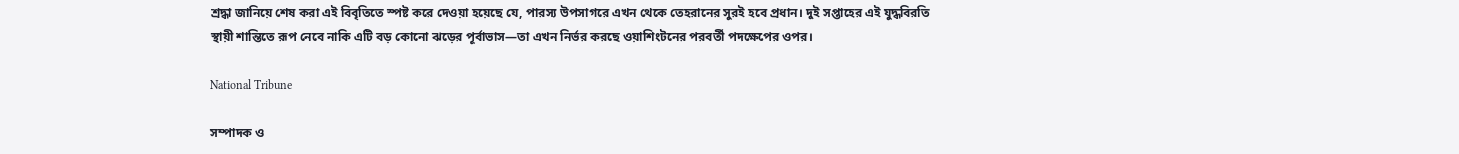শ্রদ্ধা জানিয়ে শেষ করা এই বিবৃতিতে স্পষ্ট করে দেওয়া হয়েছে যে, পারস্য উপসাগরে এখন থেকে তেহরানের সুরই হবে প্রধান। দুই সপ্তাহের এই যুদ্ধবিরতি স্থায়ী শান্তিতে রূপ নেবে নাকি এটি বড় কোনো ঝড়ের পূর্বাভাস—তা এখন নির্ভর করছে ওয়াশিংটনের পরবর্তী পদক্ষেপের ওপর।

National Tribune

সম্পাদক ও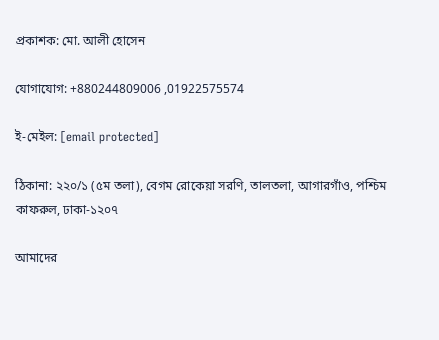প্রকাশক: মো. আলী হোসেন

যোগাযোগ: +880244809006 ,01922575574

ই-মেইল: [email protected]

ঠিকানা: ২২০/১ (৫ম তলা), বেগম রোকেয়া সরণি, তালতলা, আগারগাঁও, পশ্চিম কাফরুল, ঢাকা-১২০৭

আমাদের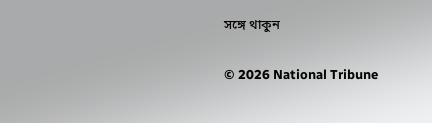সঙ্গে থাকুন

© 2026 National Tribune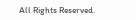All Rights Reserved.